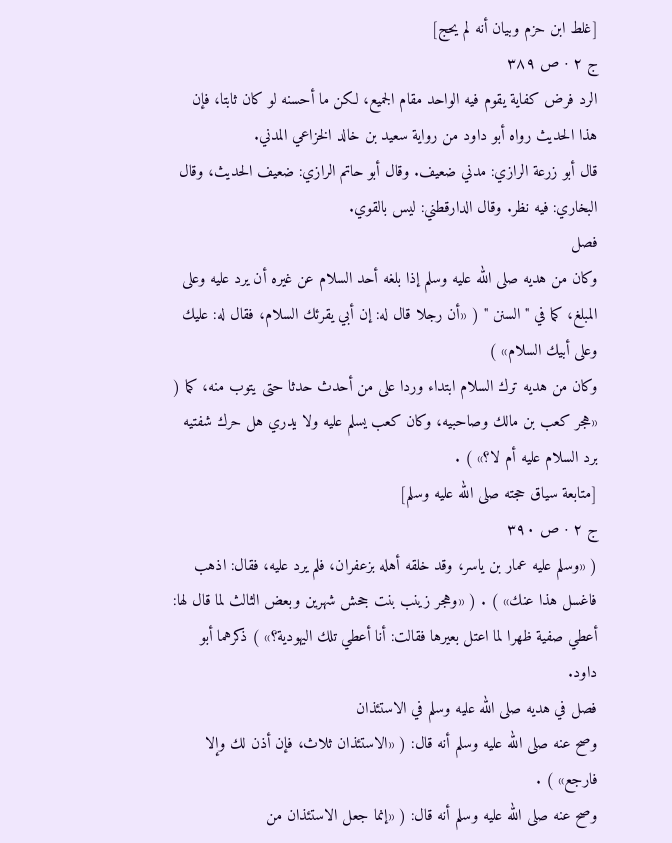[غلط ابن حزم وبيان أنه لم يحج]
ج ٢ · ص ٣٨٩
الرد فرض كفاية يقوم فيه الواحد مقام الجميع، لكن ما أحسنه لو كان ثابتا، فإن هذا الحديث رواه أبو داود من رواية سعيد بن خالد الخزاعي المدني.
قال أبو زرعة الرازي: مدني ضعيف. وقال أبو حاتم الرازي: ضعيف الحديث، وقال البخاري: فيه نظر. وقال الدارقطني: ليس بالقوي.
فصل
وكان من هديه صلى الله عليه وسلم إذا بلغه أحد السلام عن غيره أن يرد عليه وعلى المبلغ، كما في " السنن " ( «أن رجلا قال له: إن أبي يقرئك السلام، فقال له: عليك وعلى أبيك السلام» )
وكان من هديه ترك السلام ابتداء وردا على من أحدث حدثا حتى يتوب منه، كما ( «هجر كعب بن مالك وصاحبيه، وكان كعب يسلم عليه ولا يدري هل حرك شفتيه برد السلام عليه أم لا؟» ) .
[متابعة سياق حجته صلى الله عليه وسلم]
ج ٢ · ص ٣٩٠
( «وسلم عليه عمار بن ياسر، وقد خلقه أهله بزعفران، فلم يرد عليه، فقال: اذهب فاغسل هذا عنك» ) . ( «وهجر زينب بنت جحش شهرين وبعض الثالث لما قال لها: أعطي صفية ظهرا لما اعتل بعيرها فقالت: أنا أعطي تلك اليهودية؟» ) ذكرهما أبو داود.
فصل في هديه صلى الله عليه وسلم في الاستئذان
وصح عنه صلى الله عليه وسلم أنه قال: ( «الاستئذان ثلاث، فإن أذن لك وإلا فارجع» ) .
وصح عنه صلى الله عليه وسلم أنه قال: ( «إنما جعل الاستئذان من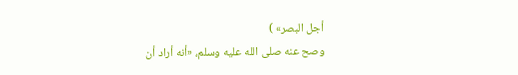أجل البصر» )
وصح عنه صلى الله عليه وسلم، «أنه أراد أن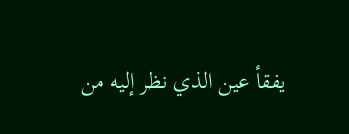يفقأ عين الذي نظر إليه من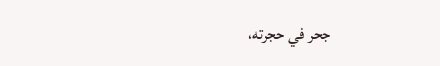جحر في حجرته،